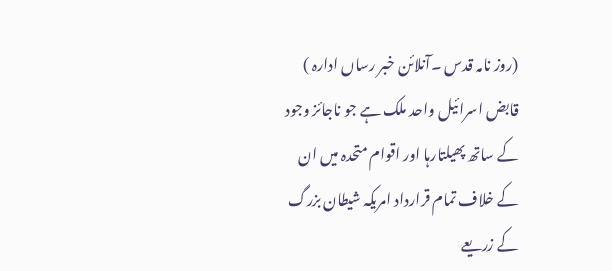(روز نامہ قدس ۔آنلائن خبر رساں ادارہ ) قابض اسرائیل واحد ملک ہے جو ناجائز وجود کے ساتھ پھیلتارہا اور اقوام متحدہ میں ان کے خلاف تمام قرارداد امریکہ شیطان بزرگ کے زریعے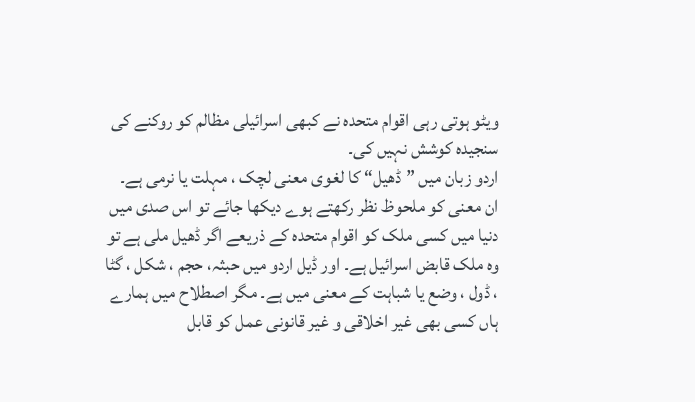ویٹو ہوتی رہی اقوام متحدہ نے کبھی اسرائیلی مظالم کو روکنے کی سنجیدہ کوشش نہیں کی۔
اردو زبان میں ”ڈھیل“ کا لغوی معنی لچک ، مہلت یا نرمی ہے۔ ان معنی کو ملحوظ نظر رکھتے ہوے دیکھا جائے تو اس صدی میں دنیا میں کسی ملک کو اقوام متحدہ کے ذریعے اگر ڈھیل ملی ہے تو وہ ملک قابض اسرائیل ہے۔ اور ڈیل اردو میں حبثہ، حجم ، شکل ، گٹا ، ڈول ، وضع یا شباہت کے معنی میں ہے۔ مگر اصطلاح میں ہمارے ہاں کسی بھی غیر اخلاقی و غیر قانونی عمل کو قابل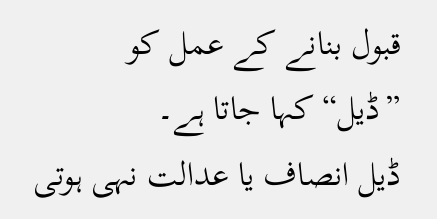قبول بنانے کے عمل کو ”ڈیل“کہا جاتا ہے۔
ڈیل انصاف یا عدالت نہی ہوتی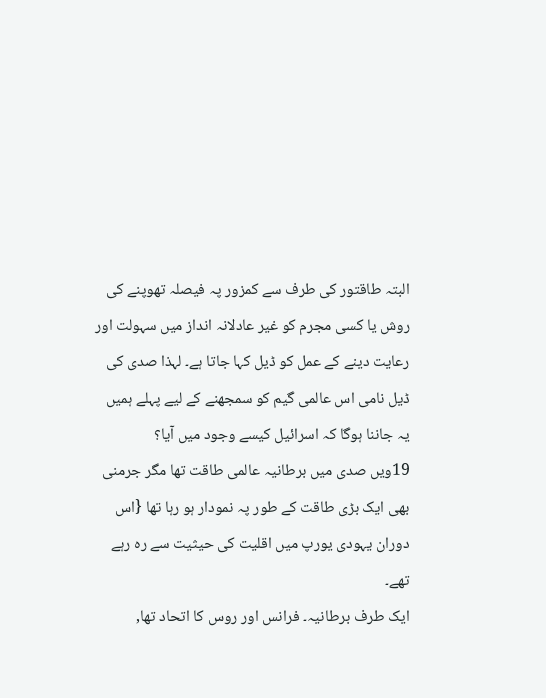البتہ طاقتور کی طرف سے کمزور پہ فیصلہ تھوپنے کی روش یا کسی مجرم کو غیر عادلانہ انداز میں سہولت اور رعایت دینے کے عمل کو ڈیل کہا جاتا ہے۔ لہذا صدی کی ڈیل نامی اس عالمی گیم کو سمجھنے کے لیے پہلے ہمیں یہ جاننا ہوگا کہ اسرائیل کیسے وجود میں آیا؟
19ویں صدی میں برطانیہ عالمی طاقت تھا مگر جرمنی بھی ایک بڑی طاقت کے طور پہ نمودار ہو رہا تھا {اس دوران یہودی یورپ میں اقلیت کی حیثیت سے رہ رہے تھے۔
ایک طرف برطانیہ۔ فرانس اور روس کا اتحاد تھا,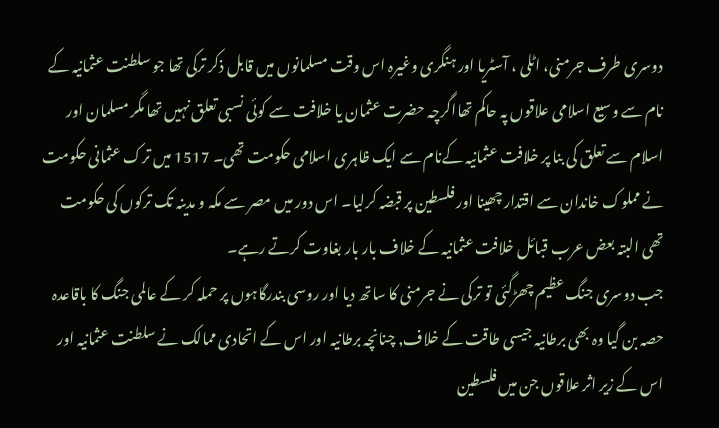دوسری طرف جرمنی، اٹلی ، آسٹریا اور ہنگری وغیرہ اس وقت مسلمانوں میں قابل ذکر ترکی تھا جو سلطنت عثمانیہ کے نام سے وسیع اسلامی علاقوں پہ حاکم تھااگرچہ حضرت عثمان یا خلافت سے کوئی نسبی تعلق نہیں تھا مگر مسلمان اور اسلام سے تعلق کی بنا پر خلافت عثمانیہ کےنام سے ایک ظاہری اسلامی حکومت تھی۔ 1517 میں ترک عثمانی حکومت نے مملوک خاندان سے اقتدار چھینا اور فلسطین پر قبضہ کرلیا۔ اس دور میں مصر سے مکہ و مدینہ تک ترکوں کی حکومت تھی البتہ بعض عرب قبائل خلافت عثمانیہ کے خلاف بار بار بغاوت کرتے رہے۔
جب دوسری جنگ عظیم چھڑگئی تو ترکی نے جرمنی کا ساتھ دیا اور روسی بندرگاہوں پر حملہ کر کے عالمی جنگ کا باقاعدہ حصہ بن گیا وہ بھی برطانیہ جیسی طاقت کے خلاف, چنانچہ برطانیہ اور اس کے اتحادی ممالک نے سلطنت عثمانیہ اور اس کے زیر اثر علاقوں جن میں فلسطین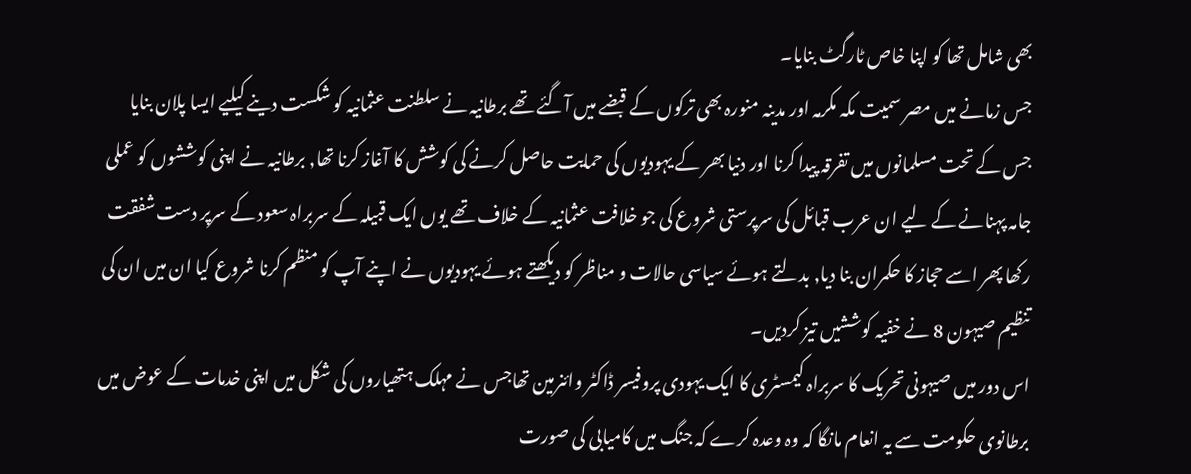بھی شامل تھا کو اپنا خاص ٹارگٹ بنایا۔
جس زمانے میں مصر سمیت مکہ مکرمہ اور مدینہ منورہ بھی ترکوں کے قبضے میں آگئے تھے برطانیہ نے سلطنت عثمانیہ کو شکست دینے کیلیے ایسا پلان بنایا جس کے تحت مسلمانوں میں تفرقہ پیدا کرنا اور دنیا بھر کے یہودیوں کی حمایت حاصل کرنے کی کوشش کا آغاز کرنا تھا, برطانیہ نے اپنی کوششوں کو عملی جامہ پہنانے کے لیے ان عرب قبائل کی سرپرستی شروع کی جو خلافت عثمانیہ کے خلاف تھے یوں ایک قبیلہ کے سربراہ سعود کے سرپر دست شفقت رکھا پھر اسے حجاز کا حکمران بنا دیا, بدلتے ہوئے سیاسی حالات و مناظر کو دیکھتے ہوئے یہودیوں نے اپنے آپ کو منظم کرنا شروع کیا ان میں ان کی تنظیم صیہون 8 نے خفیہ کوششیں تیز کردیں۔
اس دور میں صیہونی تحریک کا سربراہ کیمسٹری کا ایک یہودی پروفیسر ڈاکٹر وائنرمین تھاجس نے مہلک ہتھیاروں کی شکل میں اپنی خدمات کے عوض میں برطانوی حکومت سے یہ انعام مانگا کہ وہ وعدہ کرے کہ جنگ میں کامیابی کی صورت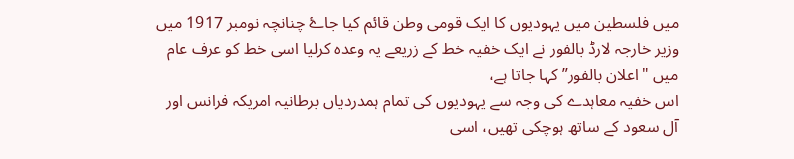میں فلسطین میں یہودیوں کا ایک قومی وطن قائم کیا جاۓ چنانچہ نومبر 1917 میں وزیر خارجہ لارڈ بالفور نے ایک خفیہ خط کے زریعے یہ وعدہ کرلیا اسی خط کو عرف عام میں "اعلان بالفور” کہا جاتا ہے،
اس خفیہ معاہدے کی وجہ سے یہودیوں کی تمام ہمدردیاں برطانیہ امریکہ فرانس اور آل سعود کے ساتھ ہوچکی تھیں، اسی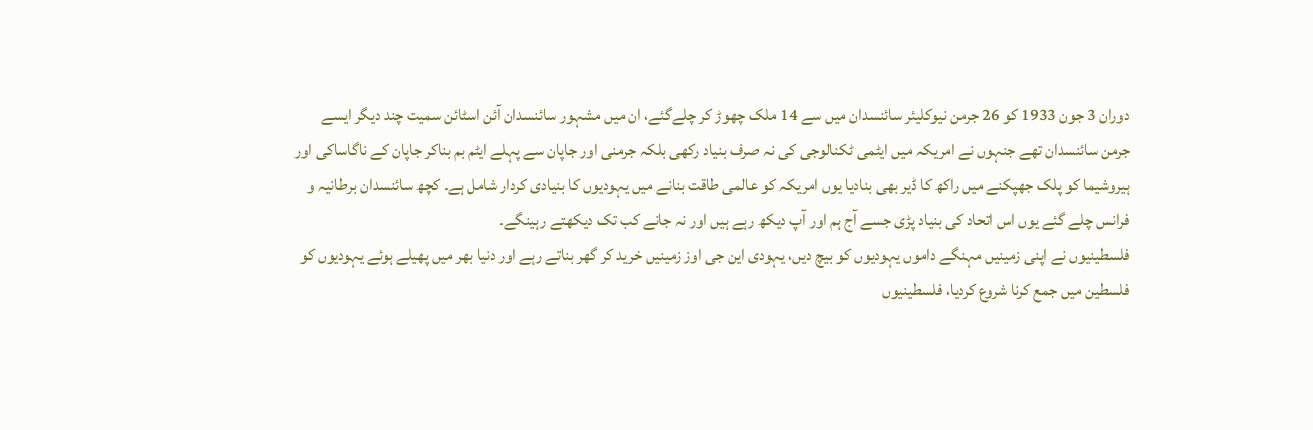دوران 3 جون 1933 کو 26 جرمن نیوکلیئر سائنسدان میں سے 14 ملک چھوڑ کر چلےگئے، ان میں مشہور سائنسدان آئن اسٹائن سمیت چند دیگر ایسے جرمن سائنسدان تھے جنہوں نے امریکہ میں ایٹمی ٹکنالوجی کی نہ صرف بنیاد رکھی بلکہ جرمنی اور جاپان سے پہلے ایٹم بم بناکر جاپان کے ناگاساکی اور ہیروشیما کو پلک جھپکنے میں راکھ کا ڈیر بھی بنادیا یوں امریکہ کو عالمی طاقت بنانے میں یہودیوں کا بنیادی کردار شامل ہے۔ کچھ سائنسدان برطانیہ و فرانس چلے گئے یوں اس اتحاد کی بنیاد پڑی جسے آج ہم اور آپ دیکھ رہے ہیں اور نہ جانے کب تک دیکھتے رہینگے۔
فلسطینیوں نے اپنی زمینیں مہنگے داموں یہودیوں کو بیچ دیں، یہودی این جی اوز زمینیں خرید کر گھر بناتے رہے اور دنیا بھر میں پھیلے ہوئے یہودیوں کو فلسطین میں جمع کرنا شروع کردیا، فلسطینیوں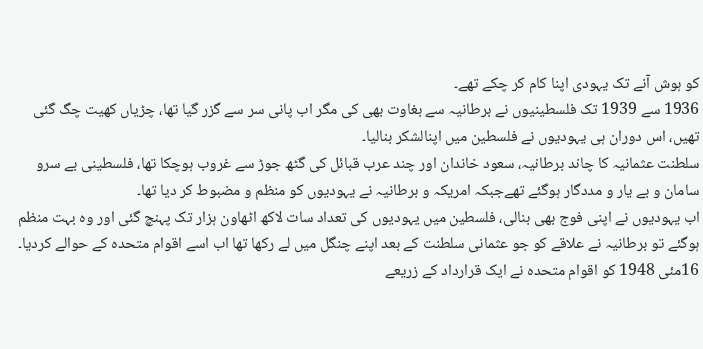کو ہوش آنے تک یہودی اپنا کام کر چکے تھے۔
1936 سے 1939 تک فلسطینیوں نے برطانیہ سے بغاوت بھی کی مگر اب پانی سر سے گزر گیا تھا، چڑیاں کھیت چگ گئی تھیں، اس دوران ہی یہودیوں نے فلسطین میں اپنالشکر بنالیا۔
سلطنت عثمانیہ کا چاند برطانیہ، سعود خاندان اور چند عرب قبائل کی گٹھ جوڑ سے غروب ہوچکا تھا، فلسطینی بے سرو سامان و بے یار و مددگار ہوگئے تھےجبکہ امریکہ و برطانیہ نے یہودیوں کو منظم و مضبوط کر دیا تھا۔
اب یہودیوں نے اپنی فوج بھی بنالی، فلسطین میں یہودیوں کی تعداد سات لاکھ اٹھاون ہزار تک پہنچ گئی اور وہ بہت منظم ہوگئے تو برطانیہ نے علاقے کو جو عثمانی سلطنت کے بعد اپنے چنگل میں لے رکھا تھا اب اسے اقوام متحدہ کے حوالے کردیا۔
16مئی 1948 کو اقوام متحدہ نے ایک قرارداد کے زریعے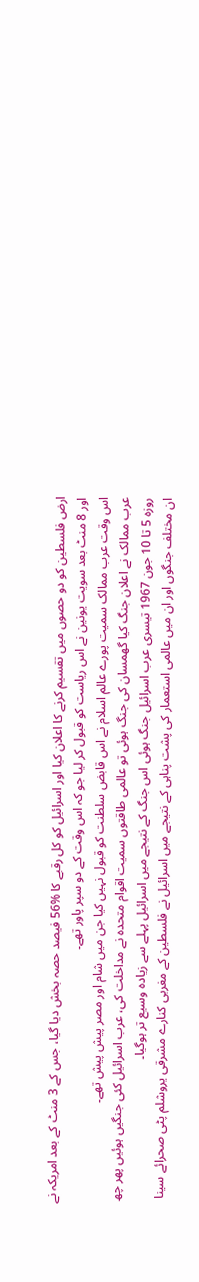ارض فلسطین کو دو حصوں میں تقسیم کرنے کا اعلان کیا اور اسرائیل کو کل رقبے کا %56 فیصد حصہ بخش دیا گیا، جس کے 3 منٹ کے بعد امریکہ نے اور 8 منٹ بعد سویت یونین نے اس ریاست کو قبول کر لیا جو کہ اس وقت کے دو سپر پاور تھے۔
اس وقت عرب ممالک سمیت پورے عالم اسلام نے اس قابض سلطنت کو قبول نہیں کیا جن میں شام اور مصر پیش پیش تھے۔
عرب ممالک نے اعلان جنگ کیا گھمسان کی جنگ ہوئی تو عالمی طاقتوں سمیت اقوام متحدہ نے مداخلت کی، عرب اسرائیل کئی جنگیں ہوئیں پھر چھ روزہ 5 تا 10 جون 1967 تیسری عرب اسرائیل جنگ ہوئی اس جنگ کے نتیجے میں اسرائیل پہلے سے زیادہ وسیع تر ہوگیا۔
ان مختلف جنگوں اور ان میں عالمی استعمار کی پشت پناہی کے نتیجے میں اسرائیل نے فلسطین کے مغربی کنارے مشرقی یروشلم پٹی صحرائے سینا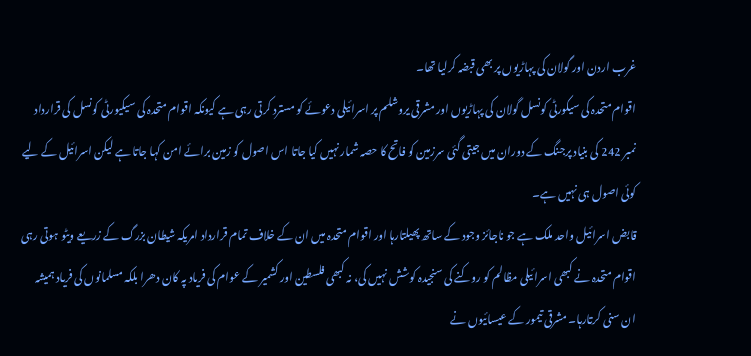غرب اردن اور گولان کی پہاڑیوں پر بھی قبضہ کرلیا تھا۔
اقوام متحدہ کی سیکورٹی کونسل گولان کی پہاڑیوں اور مشرقی یروشلم پر اسرائیلی دعوئے کو مسترد کرتی رہی ہے کیونکہ اقوام متحدہ کی سیکیورٹی کونسل کی قرارداد نمبر 242 کی بنیاد پرجنگ کے دوران میں جیتی گئی سرزمین کو فاتح کا حصہ شمار نہیں کیا جاتا اس اصول کو زمین برائے امن کہا جاتا ہے لیکن اسرائیل کے لیے کوئی اصول ہی نہیں ہے۔
قابض اسرائیل واحد ملک ہے جو ناجائز وجود کے ساتھ پھیلتارہا اور اقوام متحدہ میں ان کے خلاف تمام قرارداد امریکہ شیطان بزرگ کے زریعے ویٹو ہوتی رہی اقوام متحدہ نے کبھی اسرائیلی مظالم کو روکنے کی سنجیدہ کوشش نہیں کی، نہ کبھی فلسطین اور کشمیر کے عوام کی فریاد پہ کان دھرا بلکہ مسلمانوں کی فریاد ہمیشہ ان سنی کرتارہا۔ مشرقی تیمور کے عیسائیوں نے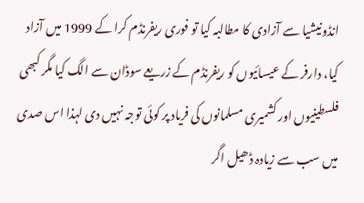انڈونیشیا سے آزادی کا مطالبہ کیا تو فوری ریفرنڈم کرا کے 1999 میں آزاد کیا، دارفر کے عیسائیوں کو ریفرنڈم کے زریعے سوڈان سے الگ کیا مگر کبھی فلسطینیوں اور کشمیری مسلمانوں کی فریاد پر کوئی توجہ نہیں دی لہذا اس صدی میں سب سے زیادہ ڈھیل اگر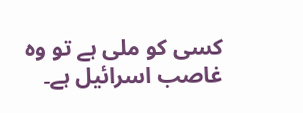کسی کو ملی ہے تو وہ غاصب اسرائیل ہے۔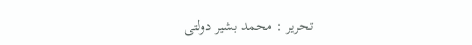تحریر : محمد بشیر دولتی